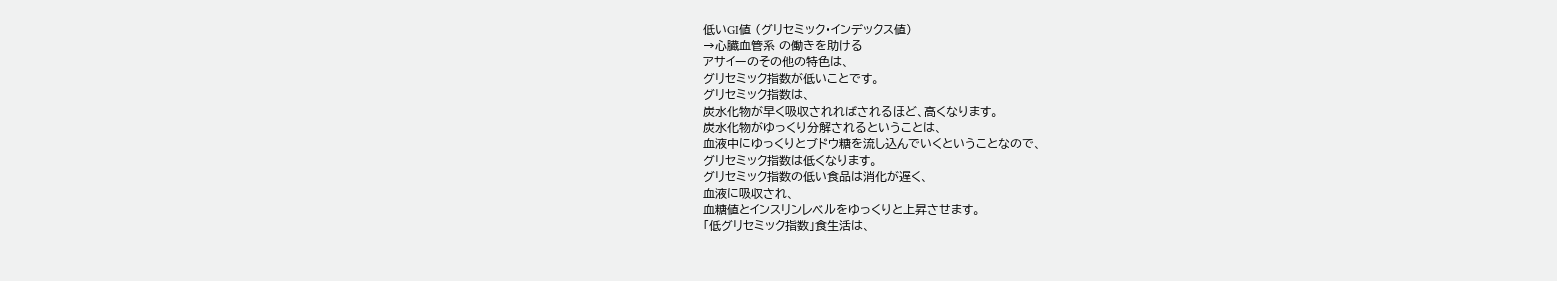低いGI値 (グリセミック・インデックス値)
→心臓血管系 の働きを助ける
アサイーのその他の特色は、
グリセミック指数が低いことです。
グリセミック指数は、
炭水化物が早く吸収されればされるほど、高くなります。
炭水化物がゆっくり分解されるということは、
血液中にゆっくりとブドウ糖を流し込んでいくということなので、
グリセミック指数は低くなります。
グリセミック指数の低い食品は消化が遅く、
血液に吸収され、
血糖値とインスリンレベルをゆっくりと上昇させます。
「低グリセミック指数」食生活は、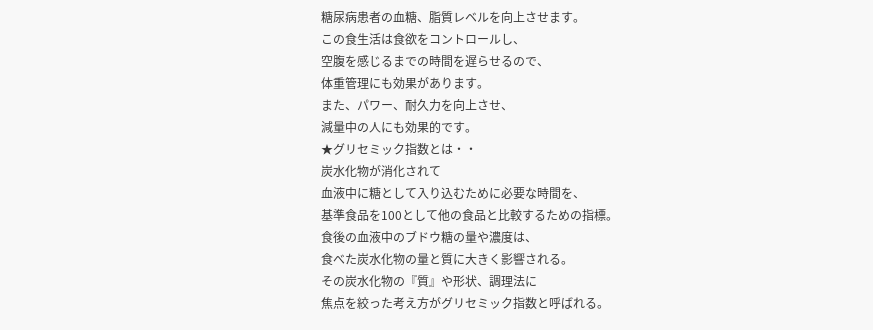糖尿病患者の血糖、脂質レベルを向上させます。
この食生活は食欲をコントロールし、
空腹を感じるまでの時間を遅らせるので、
体重管理にも効果があります。
また、パワー、耐久力を向上させ、
減量中の人にも効果的です。
★グリセミック指数とは・・
炭水化物が消化されて
血液中に糖として入り込むために必要な時間を、
基準食品を100として他の食品と比較するための指標。
食後の血液中のブドウ糖の量や濃度は、
食べた炭水化物の量と質に大きく影響される。
その炭水化物の『質』や形状、調理法に
焦点を絞った考え方がグリセミック指数と呼ばれる。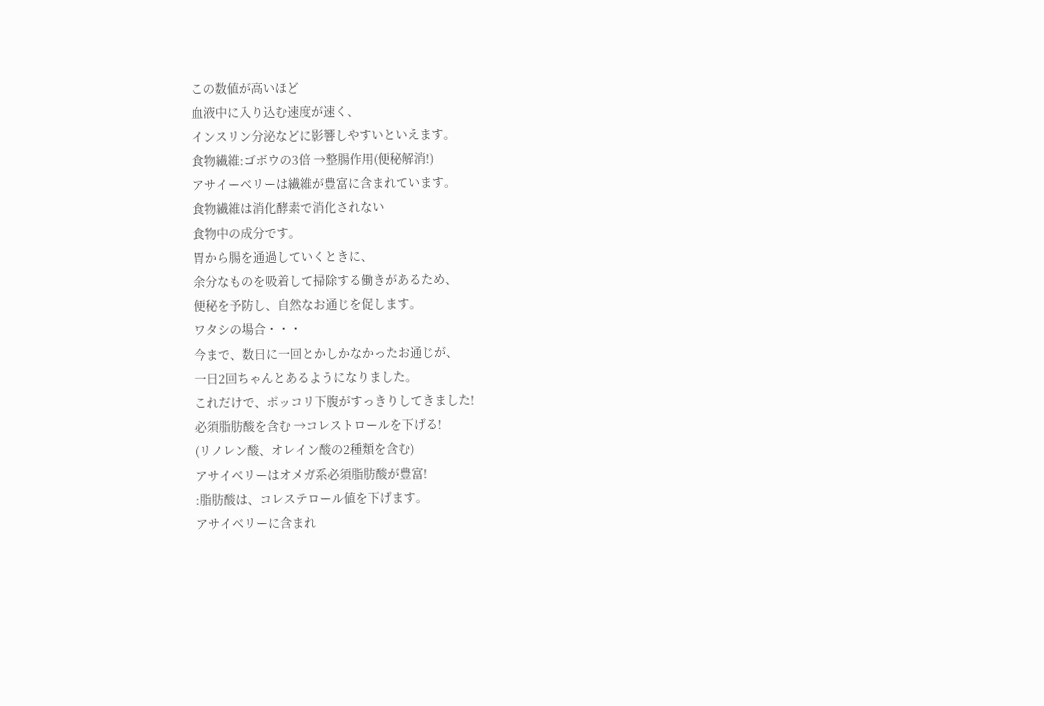この数値が高いほど
血液中に入り込む速度が速く、
インスリン分泌などに影響しやすいといえます。
食物繊維:ゴボウの3倍 →整腸作用(便秘解消!)
アサイーベリーは繊維が豊富に含まれています。
食物繊維は消化酵素で消化されない
食物中の成分です。
胃から腸を通過していくときに、
余分なものを吸着して掃除する働きがあるため、
便秘を予防し、自然なお通じを促します。
ワタシの場合・・・
今まで、数日に一回とかしかなかったお通じが、
一日2回ちゃんとあるようになりました。
これだけで、ポッコリ下腹がすっきりしてきました!
必須脂肪酸を含む →コレストロールを下げる!
(リノレン酸、オレイン酸の2種類を含む)
アサイベリーはオメガ系必須脂肪酸が豊富!
:脂肪酸は、コレステロール値を下げます。
アサイベリーに含まれ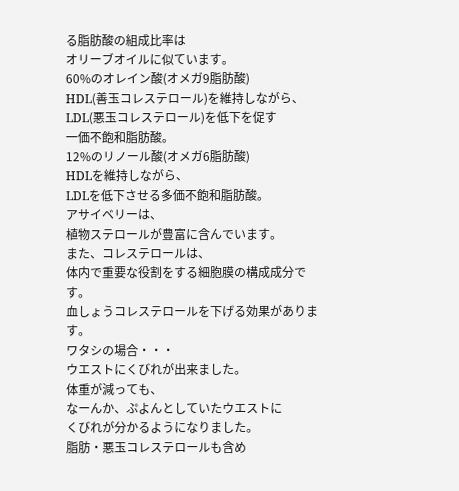る脂肪酸の組成比率は
オリーブオイルに似ています。
60%のオレイン酸(オメガ9脂肪酸)
HDL(善玉コレステロール)を維持しながら、
LDL(悪玉コレステロール)を低下を促す
一価不飽和脂肪酸。
12%のリノール酸(オメガ6脂肪酸)
HDLを維持しながら、
LDLを低下させる多価不飽和脂肪酸。
アサイベリーは、
植物ステロールが豊富に含んでいます。
また、コレステロールは、
体内で重要な役割をする細胞膜の構成成分です。
血しょうコレステロールを下げる効果があります。
ワタシの場合・・・
ウエストにくびれが出来ました。
体重が減っても、
なーんか、ぷよんとしていたウエストに
くびれが分かるようになりました。
脂肪・悪玉コレステロールも含め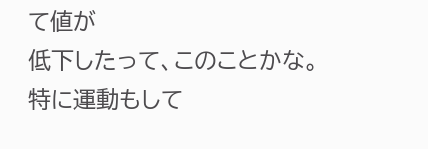て値が
低下したって、このことかな。
特に運動もして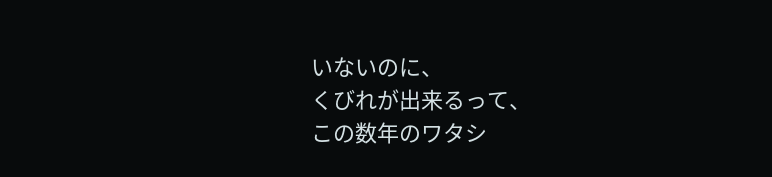いないのに、
くびれが出来るって、
この数年のワタシ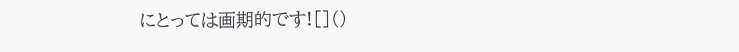にとっては画期的です![]()